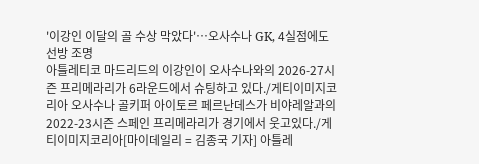'이강인 이달의 골 수상 막았다'…오사수나 GK, 4실점에도 선방 조명
아틀레티코 마드리드의 이강인이 오사수나와의 2026-27시즌 프리메라리가 6라운드에서 슈팅하고 있다./게티이미지코리아 오사수나 골키퍼 아이토르 페르난데스가 비야레알과의 2022-23시즌 스페인 프리메라리가 경기에서 웃고있다./게티이미지코리아[마이데일리 = 김종국 기자] 아틀레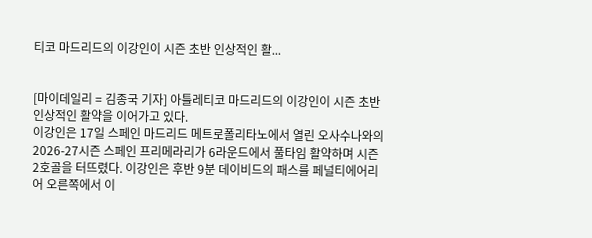티코 마드리드의 이강인이 시즌 초반 인상적인 활...


[마이데일리 = 김종국 기자] 아틀레티코 마드리드의 이강인이 시즌 초반 인상적인 활약을 이어가고 있다.
이강인은 17일 스페인 마드리드 메트로폴리타노에서 열린 오사수나와의 2026-27시즌 스페인 프리메라리가 6라운드에서 풀타임 활약하며 시즌 2호골을 터뜨렸다. 이강인은 후반 9분 데이비드의 패스를 페널티에어리어 오른쪽에서 이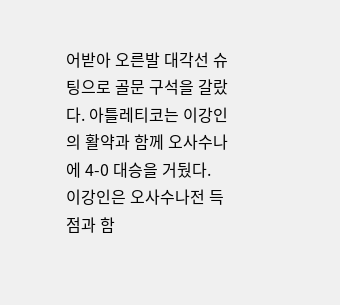어받아 오른발 대각선 슈팅으로 골문 구석을 갈랐다. 아틀레티코는 이강인의 활약과 함께 오사수나에 4-0 대승을 거뒀다.
이강인은 오사수나전 득점과 함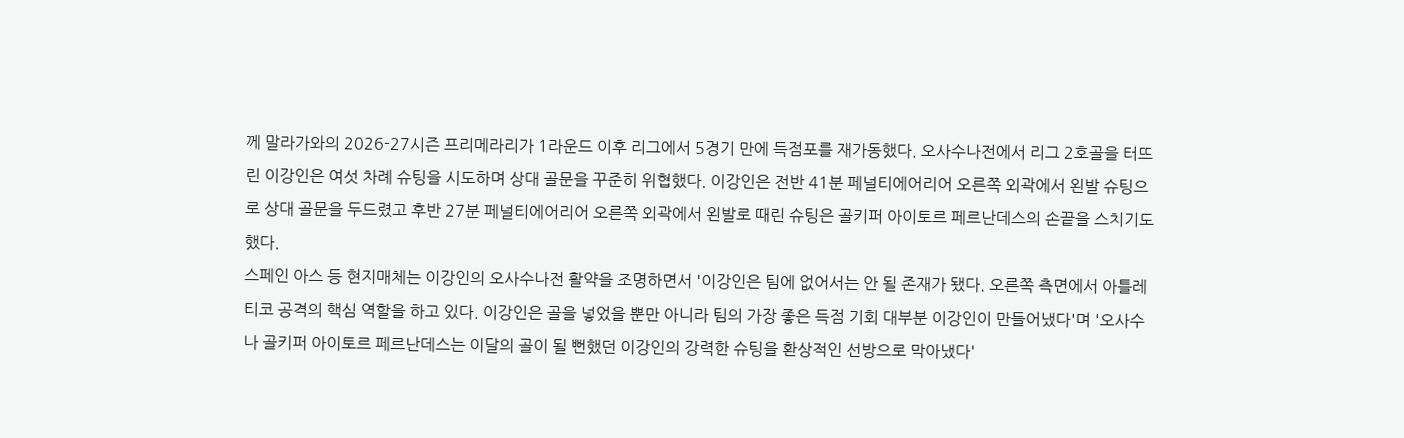께 말라가와의 2026-27시즌 프리메라리가 1라운드 이후 리그에서 5경기 만에 득점포를 재가동했다. 오사수나전에서 리그 2호골을 터뜨린 이강인은 여섯 차례 슈팅을 시도하며 상대 골문을 꾸준히 위협했다. 이강인은 전반 41분 페널티에어리어 오른쪽 외곽에서 왼발 슈팅으로 상대 골문을 두드렸고 후반 27분 페널티에어리어 오른쪽 외곽에서 왼발로 때린 슈팅은 골키퍼 아이토르 페르난데스의 손끝을 스치기도 했다.
스페인 아스 등 현지매체는 이강인의 오사수나전 활약을 조명하면서 '이강인은 팀에 없어서는 안 될 존재가 됐다. 오른쪽 측면에서 아틀레티코 공격의 핵심 역할을 하고 있다. 이강인은 골을 넣었을 뿐만 아니라 팀의 가장 좋은 득점 기회 대부분 이강인이 만들어냈다'며 '오사수나 골키퍼 아이토르 페르난데스는 이달의 골이 될 뻔했던 이강인의 강력한 슈팅을 환상적인 선방으로 막아냈다'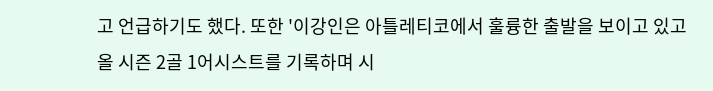고 언급하기도 했다. 또한 '이강인은 아틀레티코에서 훌륭한 출발을 보이고 있고 올 시즌 2골 1어시스트를 기록하며 시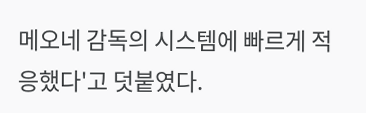메오네 감독의 시스템에 빠르게 적응했다'고 덧붙였다.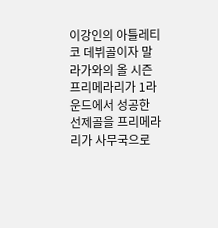이강인의 아틀레티코 데뷔골이자 말라가와의 올 시즌 프리메라리가 1라운드에서 성공한 선제골을 프리메라리가 사무국으로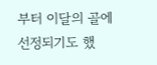부터 이달의 골에 선정되기도 했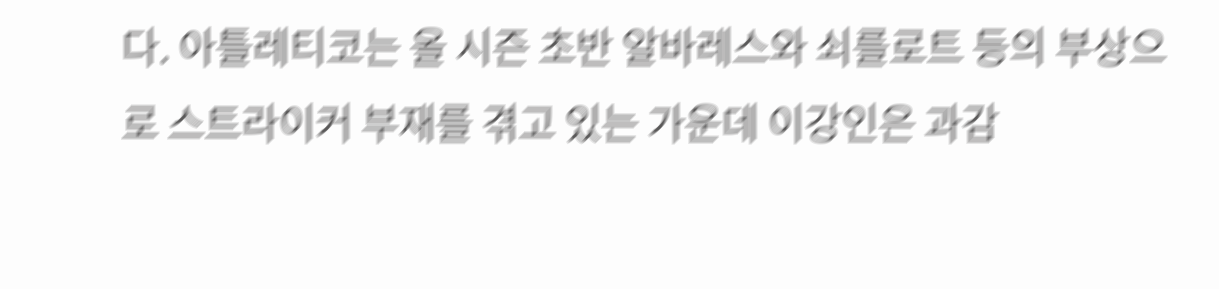다. 아틀레티코는 올 시즌 초반 알바레스와 쇠를로트 등의 부상으로 스트라이커 부재를 겪고 있는 가운데 이강인은 과감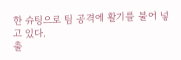한 슈팅으로 팀 공격에 활기를 불어 넣고 있다.
출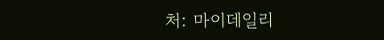처: 마이데일리